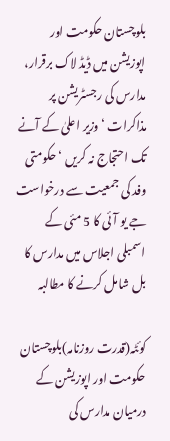بلوچستان حکومت اور اپوزیشن میں ڈیڈ لاک برقرار، مدارس کی رجسٹریشن پر مذاکرات ‘ وزیر اعلیٰ کے آنے تک احتجاج نہ کریں ‘ حکومتی وفد کی جمعیت سے درخواست
جے یو آئی کا 5 مئی کے اسمبلی اجلاس میں مدارس کا بل شامل کرنے کا مطالبہ

کوئٹہ(قدرت روزنامہ)بلوچستان حکومت اور اپوزیشن کے درمیان مدارس کی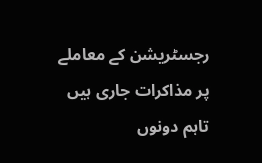رجسٹریشن کے معاملے پر مذاکرات جاری ہیں تاہم دونوں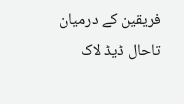فریقین کے درمیان تاحال ڈیڈ لاک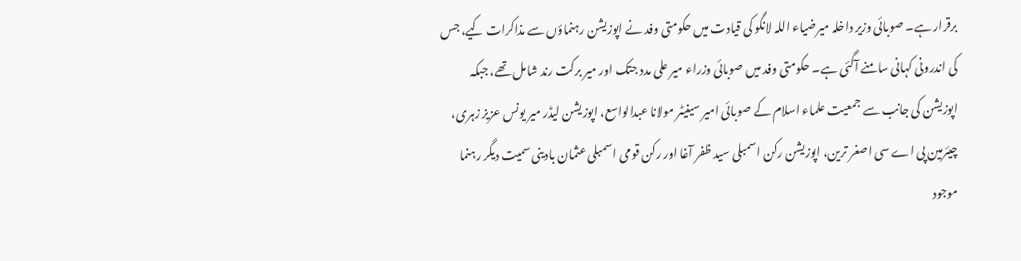برقرار ہے۔ صوبائی وزیر داخلہ میرضیاء اللہ لانگو کی قیادت میں حکومتی وفد نے اپوزیشن رہنماؤں سے مذاکرات کیے، جس کی اندرونی کہانی سامنے آگئی ہے۔ حکومتی وفد میں صوبائی وزراء میر علی مدد جتک اور میر برکت رند شامل تھے، جبکہ اپوزیشن کی جانب سے جمعیت علماء اسلام کے صوبائی امیر سینیٹر مولانا عبدالواسع، اپوزیشن لیڈر میر یونس عزیز زہری، چیئرمین پی اے سی اصغر ترین، اپوزیشن رکن اسمبلی سید ظفر آغا اور رکن قومی اسمبلی عثمان بادینی سمیت دیگر رہنما موجود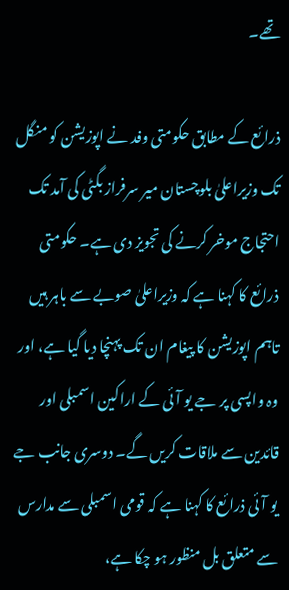تھے۔

ذرائع کے مطابق حکومتی وفد نے اپوزیشن کو منگل تک وزیراعلیٰ بلوچستان میر سرفراز بگٹی کی آمد تک احتجاج موخر کرنے کی تجویز دی ہے۔ حکومتی ذرائع کا کہنا ہے کہ وزیراعلیٰ صوبے سے باہر ہیں تاہم اپوزیشن کا پیغام ان تک پہنچا دیا گیا ہے، اور وہ واپسی پر جے یو آئی کے اراکین اسمبلی اور قائدین سے ملاقات کریں گے۔ دوسری جانب جے یو آئی ذرائع کا کہنا ہے کہ قومی اسمبلی سے مدارس سے متعلق بل منظور ہو چکا ہے،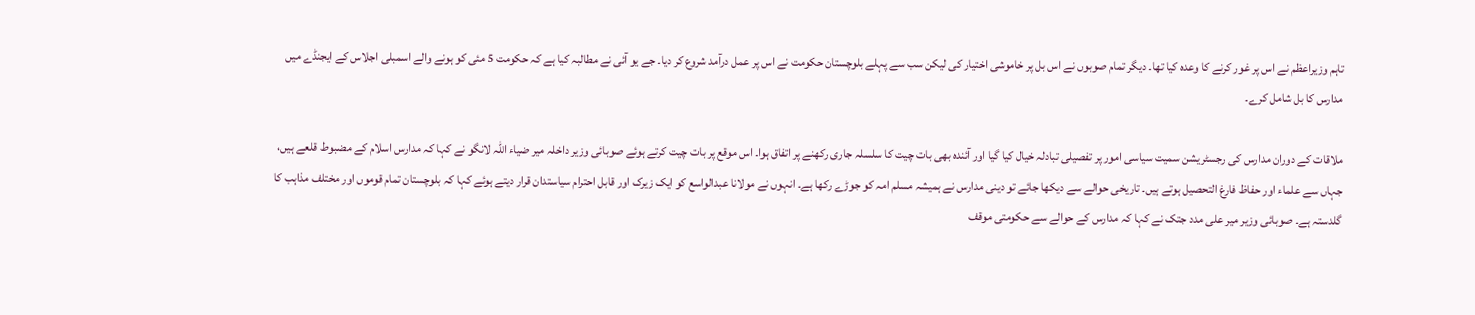تاہم وزیراعظم نے اس پر غور کرنے کا وعدہ کیا تھا۔ دیگر تمام صوبوں نے اس بل پر خاموشی اختیار کی لیکن سب سے پہلے بلوچستان حکومت نے اس پر عمل درآمد شروع کر دیا۔ جے یو آئی نے مطالبہ کیا ہے کہ حکومت 5 مئی کو ہونے والے اسمبلی اجلاس کے ایجنڈے میں مدارس کا بل شامل کرے۔

ملاقات کے دوران مدارس کی رجسٹریشن سمیت سیاسی امور پر تفصیلی تبادلہ خیال کیا گیا اور آئندہ بھی بات چیت کا سلسلہ جاری رکھنے پر اتفاق ہوا۔ اس موقع پر بات چیت کرتے ہوئے صوبائی وزیر داخلہ میر ضیاء اللہ لانگو نے کہا کہ مدارس اسلام کے مضبوط قلعے ہیں، جہاں سے علماء اور حفاظ فارغ التحصیل ہوتے ہیں۔ تاریخی حوالے سے دیکھا جائے تو دینی مدارس نے ہمیشہ مسلم امہ کو جوڑے رکھا ہے۔ انہوں نے مولانا عبدالواسع کو ایک زیرک اور قابل احترام سیاستدان قرار دیتے ہوئے کہا کہ بلوچستان تمام قوموں اور مختلف مذاہب کا گلدستہ ہے۔ صوبائی وزیر میر علی مدد جتک نے کہا کہ مدارس کے حوالے سے حکومتی موقف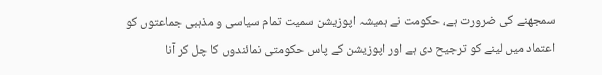سمجھنے کی ضرورت ہے، حکومت نے ہمیشہ اپوزیشن سمیت تمام سیاسی و مذہبی جماعتوں کو اعتماد میں لینے کو ترجیح دی ہے اور اپوزیشن کے پاس حکومتی نمائندوں کا چل کر آنا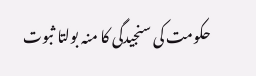حکومت کی سنجیدگی کا منہ بولتا ثبوت